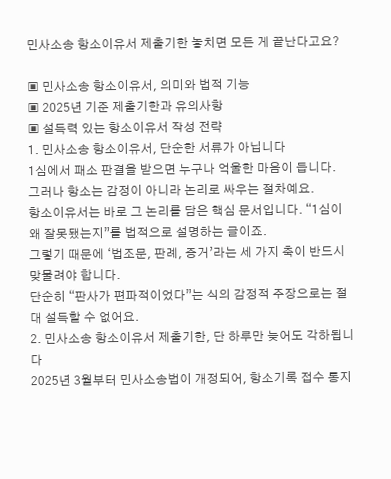민사소송 항소이유서 제출기한 놓치면 모든 게 끝난다고요?

▣ 민사소송 항소이유서, 의미와 법적 기능
▣ 2025년 기준 제출기한과 유의사항
▣ 설득력 있는 항소이유서 작성 전략
1. 민사소송 항소이유서, 단순한 서류가 아닙니다
1심에서 패소 판결을 받으면 누구나 억울한 마음이 듭니다.
그러나 항소는 감정이 아니라 논리로 싸우는 절차예요.
항소이유서는 바로 그 논리를 담은 핵심 문서입니다. “1심이 왜 잘못됐는지”를 법적으로 설명하는 글이죠.
그렇기 때문에 ‘법조문, 판례, 증거’라는 세 가지 축이 반드시 맞물려야 합니다.
단순히 “판사가 편파적이었다”는 식의 감정적 주장으로는 절대 설득할 수 없어요.
2. 민사소송 항소이유서 제출기한, 단 하루만 늦어도 각하됩니다
2025년 3월부터 민사소송법이 개정되어, 항소기록 접수 통지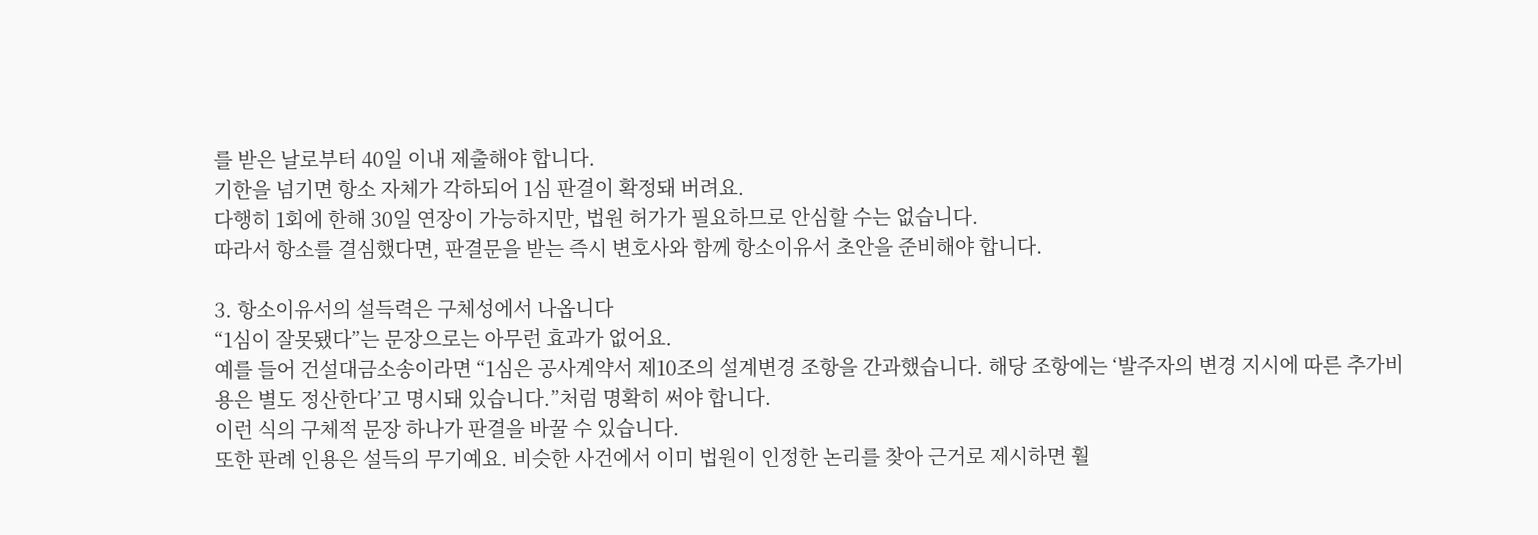를 받은 날로부터 40일 이내 제출해야 합니다.
기한을 넘기면 항소 자체가 각하되어 1심 판결이 확정돼 버려요.
다행히 1회에 한해 30일 연장이 가능하지만, 법원 허가가 필요하므로 안심할 수는 없습니다.
따라서 항소를 결심했다면, 판결문을 받는 즉시 변호사와 함께 항소이유서 초안을 준비해야 합니다.

3. 항소이유서의 설득력은 구체성에서 나옵니다
“1심이 잘못됐다”는 문장으로는 아무런 효과가 없어요.
예를 들어 건설대금소송이라면 “1심은 공사계약서 제10조의 설계변경 조항을 간과했습니다. 해당 조항에는 ‘발주자의 변경 지시에 따른 추가비용은 별도 정산한다’고 명시돼 있습니다.”처럼 명확히 써야 합니다.
이런 식의 구체적 문장 하나가 판결을 바꿀 수 있습니다.
또한 판례 인용은 설득의 무기예요. 비슷한 사건에서 이미 법원이 인정한 논리를 찾아 근거로 제시하면 훨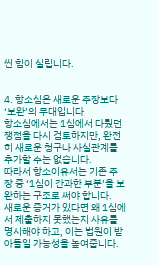씬 힘이 실립니다.


4. 항소심은 새로운 주장보다 ‘보완’의 무대입니다
항소심에서는 1심에서 다뤘던 쟁점을 다시 검토하지만, 완전히 새로운 청구나 사실관계를 추가할 수는 없습니다.
따라서 항소이유서는 기존 주장 중 ‘1심이 간과한 부분’을 보완하는 구조로 써야 합니다.
새로운 증거가 있다면 왜 1심에서 제출하지 못했는지 사유를 명시해야 하고, 이는 법원이 받아들일 가능성을 높여줍니다.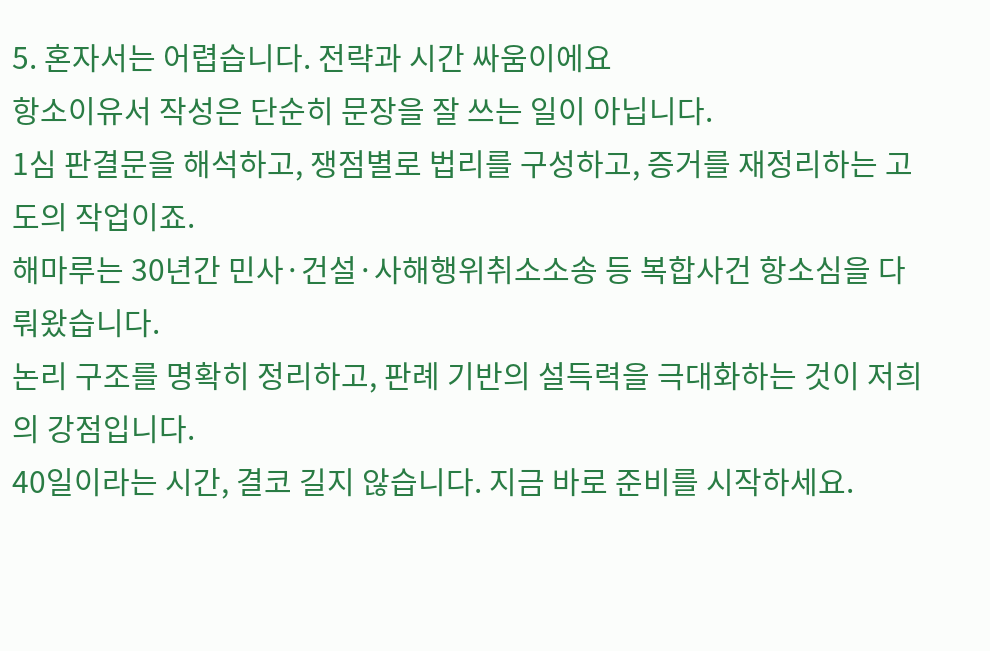5. 혼자서는 어렵습니다. 전략과 시간 싸움이에요
항소이유서 작성은 단순히 문장을 잘 쓰는 일이 아닙니다.
1심 판결문을 해석하고, 쟁점별로 법리를 구성하고, 증거를 재정리하는 고도의 작업이죠.
해마루는 30년간 민사·건설·사해행위취소소송 등 복합사건 항소심을 다뤄왔습니다.
논리 구조를 명확히 정리하고, 판례 기반의 설득력을 극대화하는 것이 저희의 강점입니다.
40일이라는 시간, 결코 길지 않습니다. 지금 바로 준비를 시작하세요.